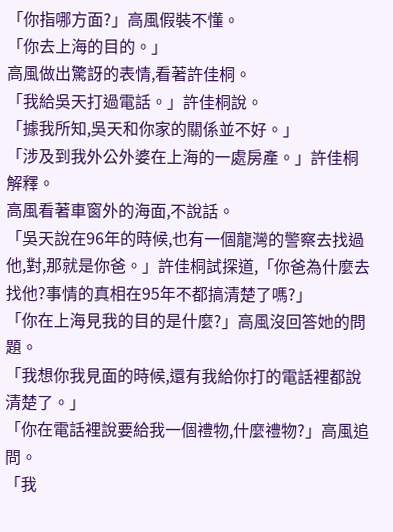「你指哪方面?」高風假裝不懂。
「你去上海的目的。」
高風做出驚訝的表情,看著許佳桐。
「我給吳天打過電話。」許佳桐說。
「據我所知,吳天和你家的關係並不好。」
「涉及到我外公外婆在上海的一處房產。」許佳桐解釋。
高風看著車窗外的海面,不說話。
「吳天說在96年的時候,也有一個龍灣的警察去找過他,對,那就是你爸。」許佳桐試探道,「你爸為什麼去找他?事情的真相在95年不都搞清楚了嗎?」
「你在上海見我的目的是什麼?」高風沒回答她的問題。
「我想你我見面的時候,還有我給你打的電話裡都說清楚了。」
「你在電話裡說要給我一個禮物,什麼禮物?」高風追問。
「我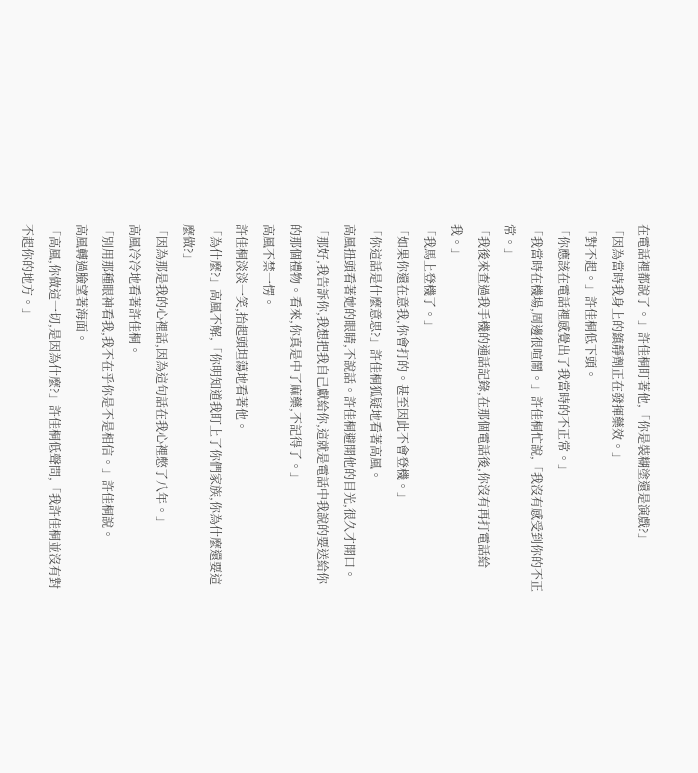在電話裡都說了。」許佳桐盯著他,「你是裝糊塗還是演戲?」
「因為當時我身上的鎮靜劑正在發揮藥效。」
「對不起。」許佳桐低下頭。
「你應該在電話裡感覺出了我當時的不正常。」
「我當時在機場,周邊很喧鬧。」許佳桐忙說,「我沒有感受到你的不正常。」
「我後來查過我手機的通話記錄,在那個電話後,你沒有再打電話給我。」
「我馬上登機了。」
「如果你還在意我,你會打的。甚至因此不會登機。」
「你這話是什麼意思?」許佳桐狐疑地看著高風。
高風扭頭看著她的眼睛,不說話。許佳桐避開他的目光,很久才開口。
「那好,我告訴你,我想把我自己獻給你,這就是電話中我說的要送給你的那個禮物。看來,你真是中了麻藥,不記得了。」
高風不禁一愣。
許佳桐淡淡一笑,抬起頭坦蕩地看著他。
「為什麼?」高風不解,「你明知道我盯上了你們家族,你為什麼還要這麼做?」
「因為那是我的心裡話,因為這句話在我心裡憋了八年。」
高風冷冷地看著許佳桐。
「別用那種眼神看我,我不在乎你是不是相信。」許佳桐說。
高風轉過臉望著海面。
「高風,你做這一切,是因為什麼?」許佳桐低聲問,「我許佳桐並沒有對不起你的地方。」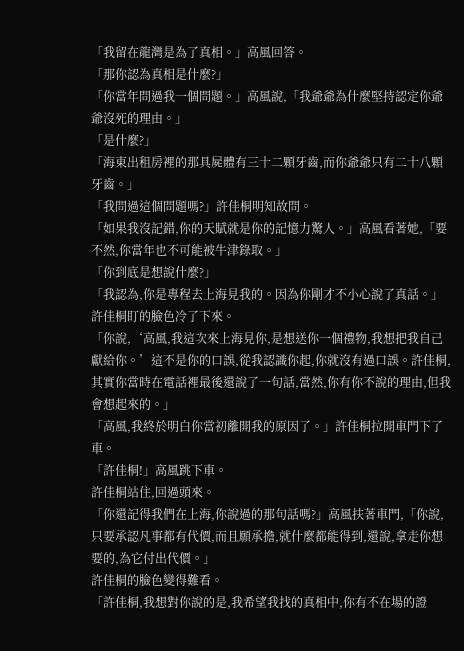「我留在龍灣是為了真相。」高風回答。
「那你認為真相是什麼?」
「你當年問過我一個問題。」高風說,「我爺爺為什麼堅持認定你爺爺沒死的理由。」
「是什麼?」
「海東出租房裡的那具屍體有三十二顆牙齒,而你爺爺只有二十八顆牙齒。」
「我問過這個問題嗎?」許佳桐明知故問。
「如果我沒記錯,你的天賦就是你的記憶力驚人。」高風看著她,「要不然,你當年也不可能被牛津錄取。」
「你到底是想說什麼?」
「我認為,你是專程去上海見我的。因為你剛才不小心說了真話。」
許佳桐盯的臉色冷了下來。
「你說,‘高風,我這次來上海見你,是想送你一個禮物,我想把我自己獻給你。’這不是你的口誤,從我認識你起,你就沒有過口誤。許佳桐,其實你當時在電話裡最後還說了一句話,當然,你有你不說的理由,但我會想起來的。」
「高風,我終於明白你當初離開我的原因了。」許佳桐拉開車門下了車。
「許佳桐!」高風跳下車。
許佳桐站住,回過頭來。
「你還記得我們在上海,你說過的那句話嗎?」高風扶著車門,「你說,只要承認凡事都有代價,而且願承擔,就什麼都能得到,還說,拿走你想要的,為它付出代價。」
許佳桐的臉色變得難看。
「許佳桐,我想對你說的是,我希望我找的真相中,你有不在場的證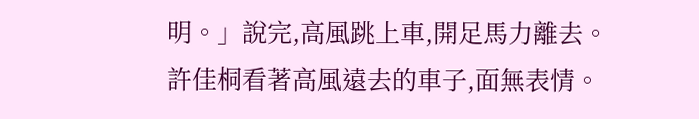明。」說完,高風跳上車,開足馬力離去。
許佳桐看著高風遠去的車子,面無表情。